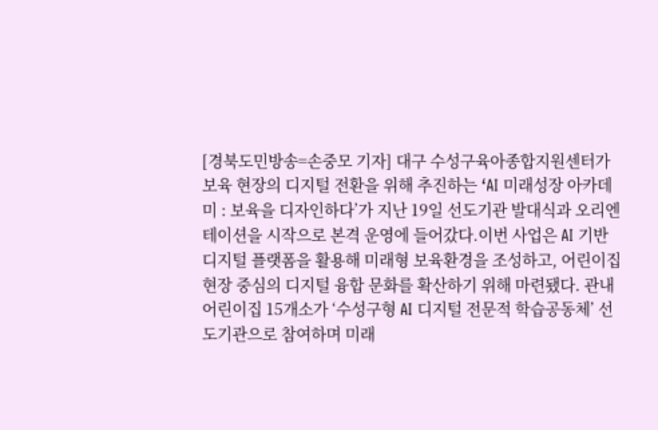[경북도민방송=손중모 기자] 대구 수성구육아종합지원센터가 보육 현장의 디지털 전환을 위해 추진하는 ‘AI 미래성장 아카데미 : 보육을 디자인하다’가 지난 19일 선도기관 발대식과 오리엔테이션을 시작으로 본격 운영에 들어갔다.이번 사업은 AI 기반 디지털 플랫폼을 활용해 미래형 보육환경을 조성하고, 어린이집현장 중심의 디지털 융합 문화를 확산하기 위해 마련됐다. 관내 어린이집 15개소가 ‘수성구형 AI 디지털 전문적 학습공동체’ 선도기관으로 참여하며 미래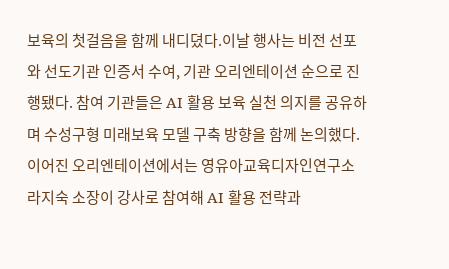보육의 첫걸음을 함께 내디뎠다.이날 행사는 비전 선포와 선도기관 인증서 수여, 기관 오리엔테이션 순으로 진행됐다. 참여 기관들은 AI 활용 보육 실천 의지를 공유하며 수성구형 미래보육 모델 구축 방향을 함께 논의했다.이어진 오리엔테이션에서는 영유아교육디자인연구소 라지숙 소장이 강사로 참여해 AI 활용 전략과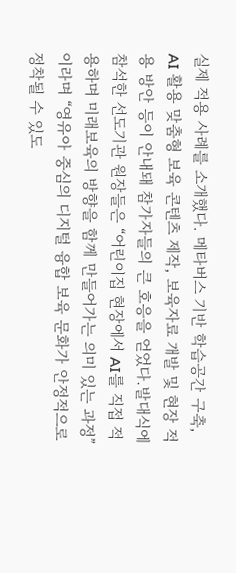실제 적용 사례를 소개했다. 메타버스 기반 학습공간 구축, AI 활용 맞춤형 보육 콘텐츠 제작, 보육자료 개발 및 현장 적용 방안 등이 안내돼 참가자들의 큰 호응을 얻었다.발대식에 참석한 선도기관 원장들은 “어린이집 현장에서 AI를 직접 적용하며 미래보육의 방향을 함께 만들어가는 의미 있는 과정”이라며 “영유아 중심의 디지털 융합 보육 문화가 안정적으로 정착될 수 있도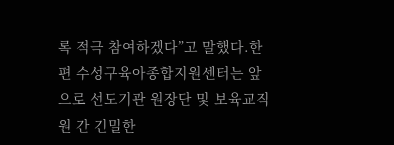록 적극 참여하겠다”고 말했다.한편 수성구육아종합지원센터는 앞으로 선도기관 원장단 및 보육교직원 간 긴밀한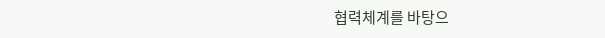협력체계를 바탕으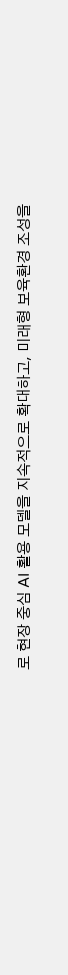로 현장 중심 AI 활용 모델을 지속적으로 확대하고, 미래형 보육환경 조성을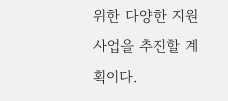위한 다양한 지원사업을 추진할 계획이다.